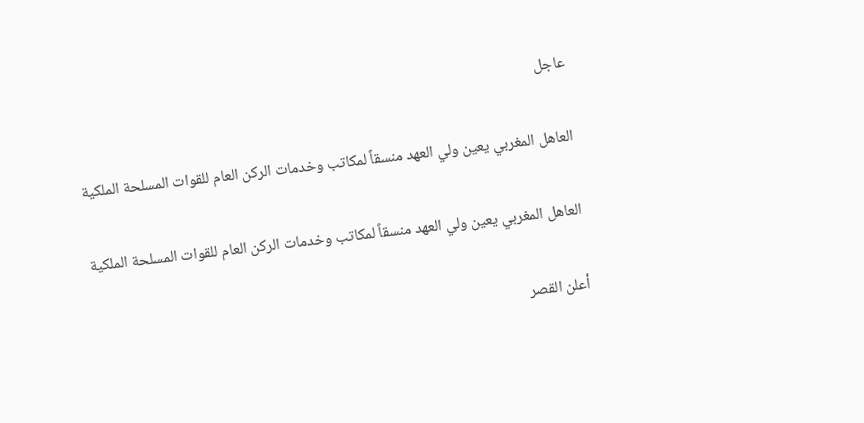عاجل

العاهل المغربي يعين ولي العهد منسقاً لمكاتب وخدمات الركن العام للقوات المسلحة الملكية

العاهل المغربي يعين ولي العهد منسقاً لمكاتب وخدمات الركن العام للقوات المسلحة الملكية

أعلن القصر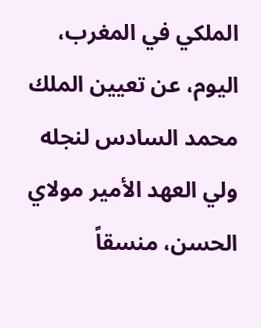الملكي في المغرب، اليوم، عن تعيين الملك محمد السادس لنجله ولي العهد الأمير مولاي الحسن، منسقاً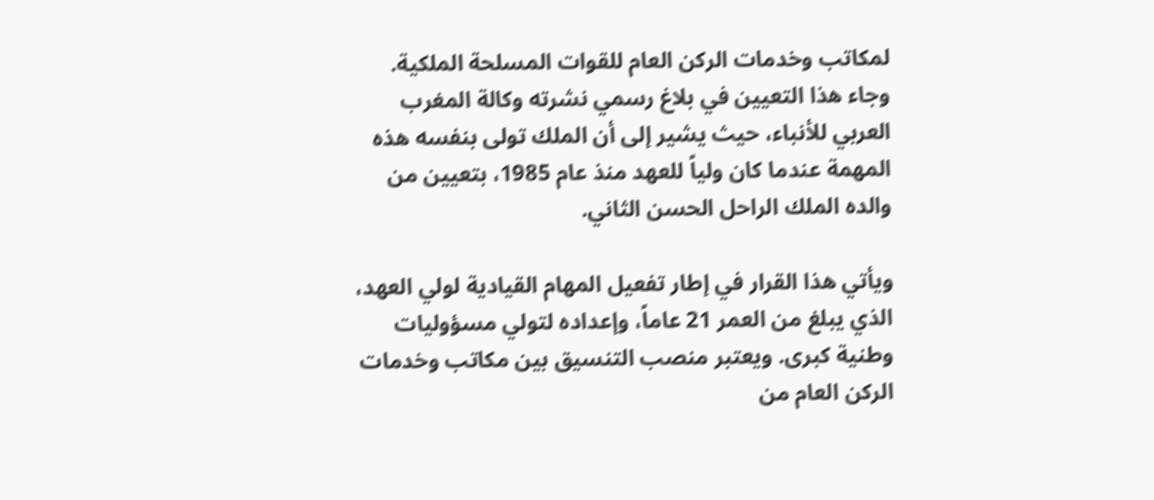لمكاتب وخدمات الركن العام للقوات المسلحة الملكية. وجاء هذا التعيين في بلاغ رسمي نشرته وكالة المغرب العربي للأنباء، حيث يشير إلى أن الملك تولى بنفسه هذه المهمة عندما كان ولياً للعهد منذ عام 1985، بتعيين من والده الملك الراحل الحسن الثاني.

ويأتي هذا القرار في إطار تفعيل المهام القيادية لولي العهد، الذي يبلغ من العمر 21 عاماً، وإعداده لتولي مسؤوليات وطنية كبرى. ويعتبر منصب التنسيق بين مكاتب وخدمات الركن العام من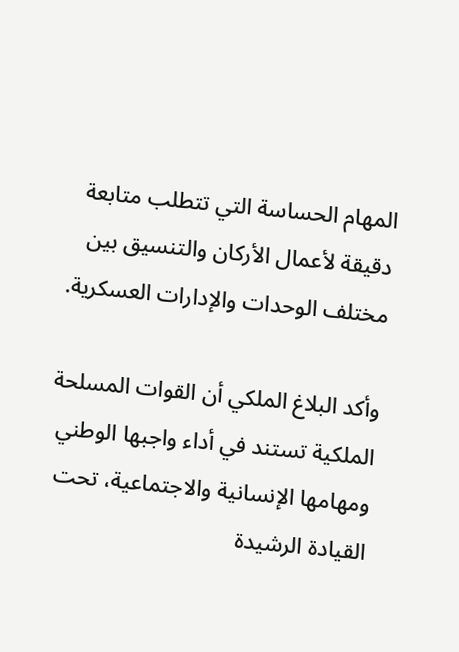المهام الحساسة التي تتطلب متابعة دقيقة لأعمال الأركان والتنسيق بين مختلف الوحدات والإدارات العسكرية.

وأكد البلاغ الملكي أن القوات المسلحة الملكية تستند في أداء واجبها الوطني ومهامها الإنسانية والاجتماعية، تحت القيادة الرشيدة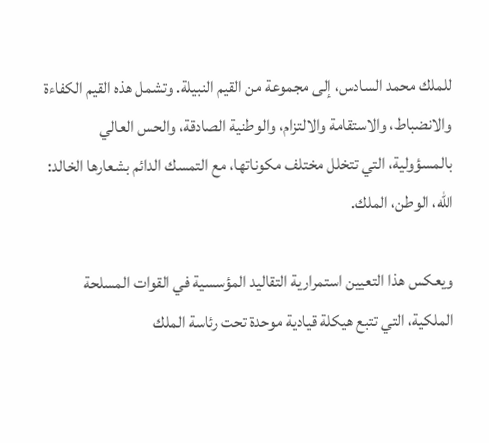للملك محمد السادس، إلى مجموعة من القيم النبيلة. وتشمل هذه القيم الكفاءة والانضباط، والاستقامة والالتزام، والوطنية الصادقة، والحس العالي بالمسؤولية، التي تتخلل مختلف مكوناتها، مع التمسك الدائم بشعارها الخالد: الله، الوطن، الملك.

ويعكس هذا التعيين استمرارية التقاليد المؤسسية في القوات المسلحة الملكية، التي تتبع هيكلة قيادية موحدة تحت رئاسة الملك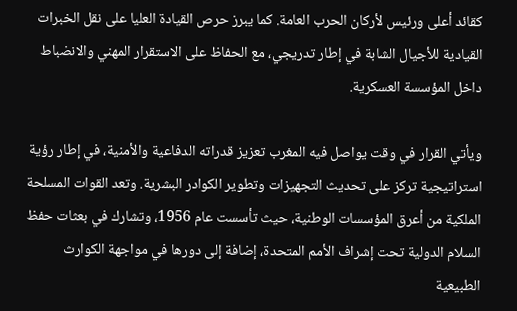كقائد أعلى ورئيس لأركان الحرب العامة. كما يبرز حرص القيادة العليا على نقل الخبرات القيادية للأجيال الشابة في إطار تدريجي، مع الحفاظ على الاستقرار المهني والانضباط داخل المؤسسة العسكرية.

ويأتي القرار في وقت يواصل فيه المغرب تعزيز قدراته الدفاعية والأمنية، في إطار رؤية استراتيجية تركز على تحديث التجهيزات وتطوير الكوادر البشرية. وتعد القوات المسلحة الملكية من أعرق المؤسسات الوطنية، حيث تأسست عام 1956، وتشارك في بعثات حفظ السلام الدولية تحت إشراف الأمم المتحدة، إضافة إلى دورها في مواجهة الكوارث الطبيعية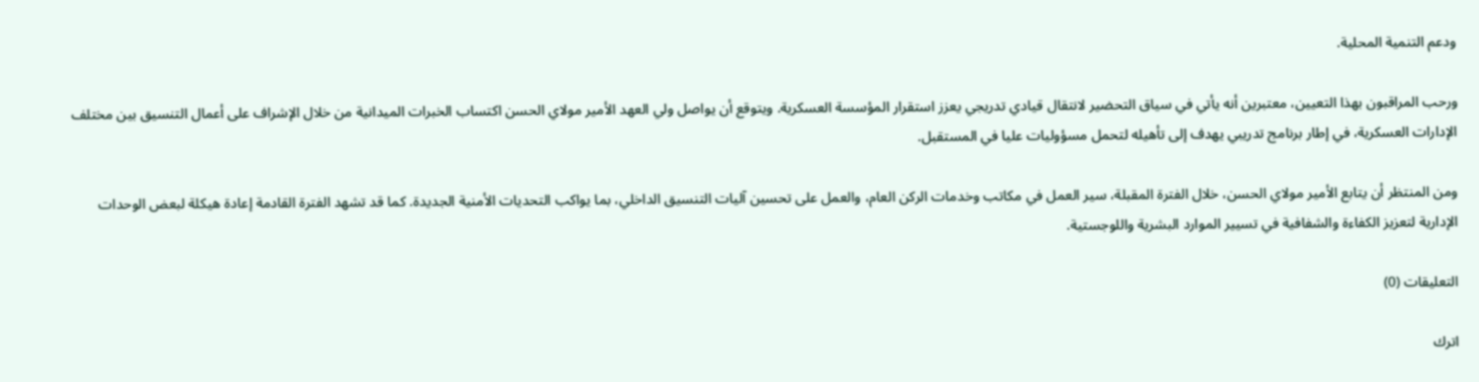ودعم التنمية المحلية.

ورحب المراقبون بهذا التعيين، معتبرين أنه يأتي في سياق التحضير لانتقال قيادي تدريجي يعزز استقرار المؤسسة العسكرية. ويتوقع أن يواصل ولي العهد الأمير مولاي الحسن اكتساب الخبرات الميدانية من خلال الإشراف على أعمال التنسيق بين مختلف الإدارات العسكرية، في إطار برنامج تدريبي يهدف إلى تأهيله لتحمل مسؤوليات عليا في المستقبل.

ومن المنتظر أن يتابع الأمير مولاي الحسن، خلال الفترة المقبلة، سير العمل في مكاتب وخدمات الركن العام، والعمل على تحسين آليات التنسيق الداخلي، بما يواكب التحديات الأمنية الجديدة. كما قد تشهد الفترة القادمة إعادة هيكلة لبعض الوحدات الإدارية لتعزيز الكفاءة والشفافية في تسيير الموارد البشرية واللوجستية.

التعليقات (0)

اترك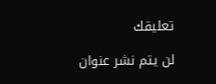تعليقك

لن يتم نشر عنوان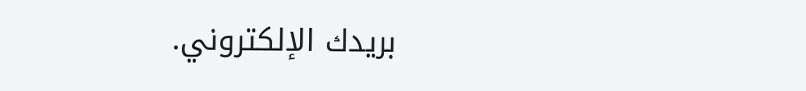بريدك الإلكتروني.